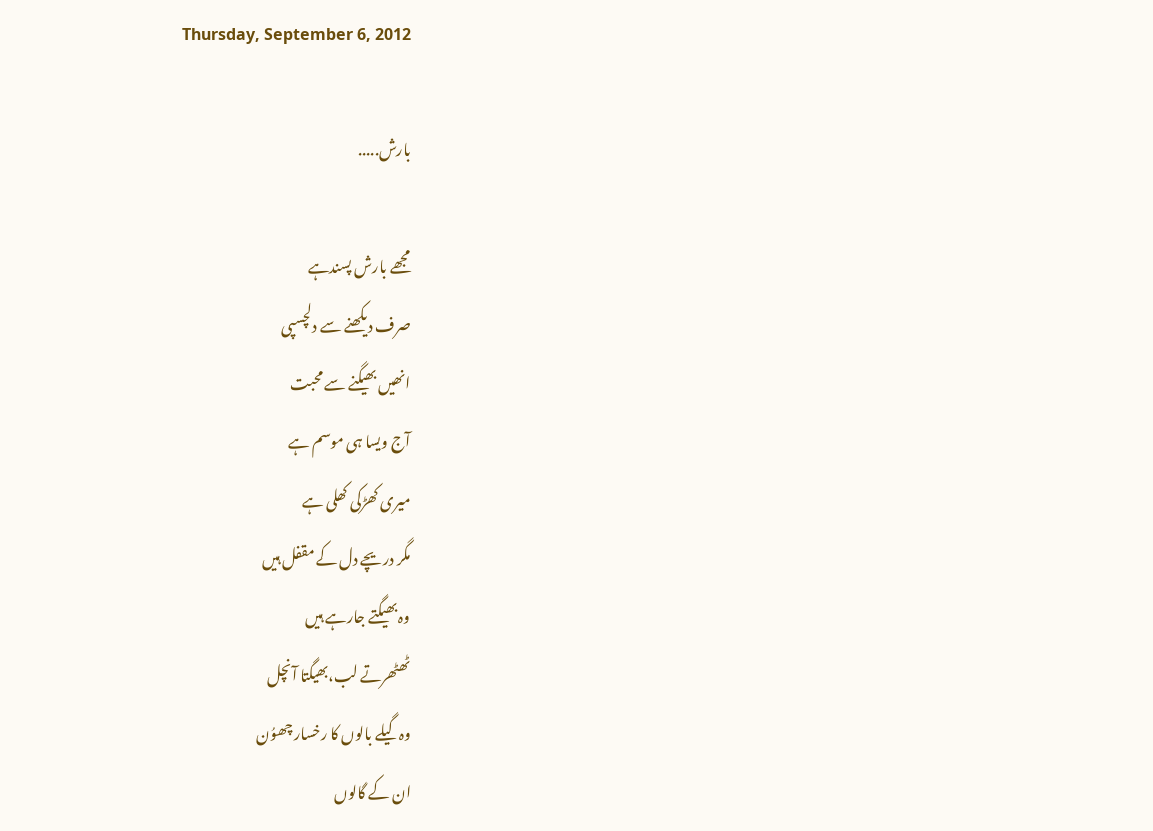Thursday, September 6, 2012

بارش.....

مجھے بارش پسندہے
صرف دیکھنے سے دلچسپی
انھیں بھیگنے سے محبت
آج ویسا ہی موسم ہے
میری کھڑکی کھلی ہے
مگر دریچے دل کے مقفل ہیں
وہ بھیگتے جارہے ہیں
ٹھٹھرتے لب،بھیگتا آنچل
وہ گیلے بالوں کا رخسار چھوُن
ان کے گالوں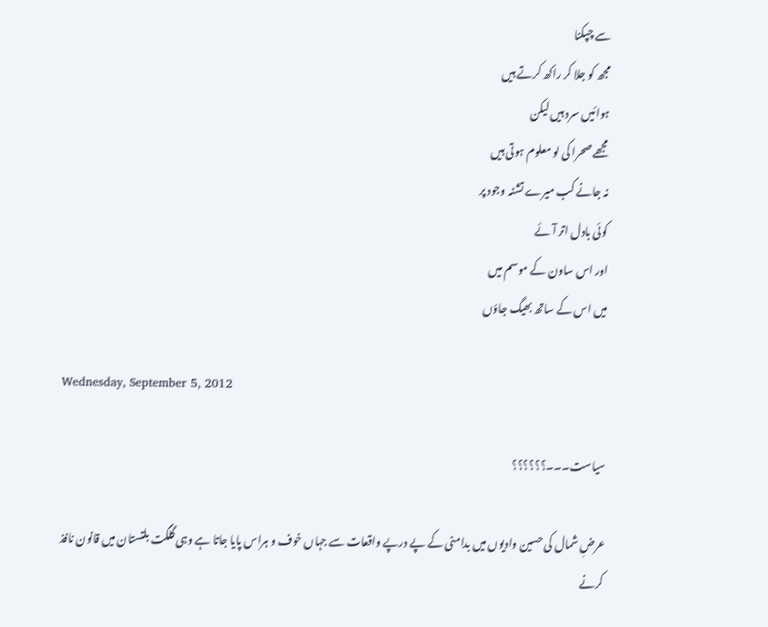سے چپکنا
مجھ کو جلا کر راکھ کرتے ہیں
ہوائیں سرد ہیں لیکن
مجھے صحرا کی لو معلوم ہوتی ہیں
نہ جانے کب میرے تشنہ وجود پر
کوئی بادل اتر آئے
اور اس ساون کے موسم میں
میں اس کے ساتھ بھیگ جاؤں

Wednesday, September 5, 2012

سیاست۔۔۔؟؟؟؟؟؟

عرضِ شمال کی حسین وادیوں میں بدامنی کے پے درپے واقعات سے جہاں خوف و ہراس پایا جاتا ہے وہی گلگت بلتستان میں قانون نافذ کرنے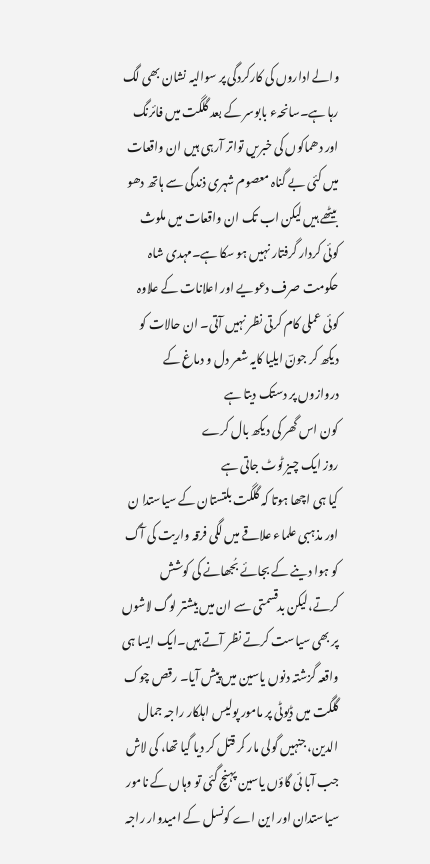والے اداروں کی کارکردگی پر سوالیہ نشان بھی لگ رہا ہے۔سانحہء بابوسر کے بعد گلگت میں فائرنگ اور دھماکوں کی خبریں تواتر آرہی ہیں ان واقعات میں کئی بے گناہ معصوم شہری ذندگی سے ہاتھ دھو بیٹھے ہیں لیکن اب تک ان واقعات میں ملوث کوئی کردار گرفتار نہیں ہو سکا ہے۔مہدی شاہ حکومت صرف دعویے اور اعلانات کے علاوہ کوئی عملی کام کرتی نظر نہیں آتی۔ ان حالات کو دیکھ کر جونؔ ایلیا کایہ شعر دل و دماغ کے دروازوں پر دستک دیتا ہے
کون اس گھر کی دیکھ بال کرے
روز ایک چیز ٹوٹ جاتی ہے
کیا ہی اچھا ہوتا کہ گلگت بلتستان کے سیاستدا ن اور مذہبی علماء علاقے میں لگی فرقہ واریت کی آگ کو ہوا دینے کے بجائے بُجھانے کی کوشش کرتے،لیکن بدقسمتی سے ان میں بیشتر لوگ لاشوں پر بھی سیاست کرتے نظر آتے ہیں۔ایک ایسا ہی واقعہ گزشتہ دنوں یاسین میں پیش آیا۔ رقص چوک گلگت میں ڈیوٹی پر مامور پولیس اہلکار راجہ جمال الدین، جنہیں گولی مار کر قتل کر دیا گیا تھا، کی لاش جب آبا ئی گاؤں یاسین پہنچ گئی تو وہاں کے نامور سیاستدان اور این اے کونسل کے امیدوار راجہ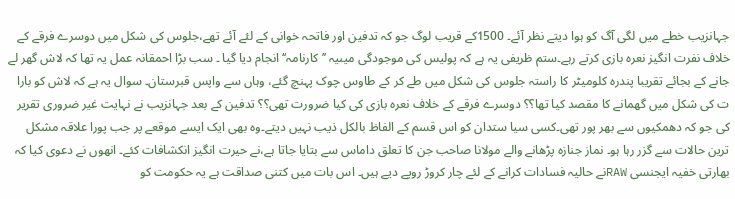جہانزیب خطے میں لگی آگ کو ہوا دیتے نظر آئے۔ 1500کے قریب لوگ جو کہ تدفین اور فاتحہ خوانی کے لئے آئے تھے،جلوس کی شکل میں دوسرے فرقے کے خلاف نفرت انگیز نعرہ بازی کرتے رہے۔ستم ظریفی یہ ہے کہ پولیس کی موجودگی میںیہ ’’کارنامہ‘‘ انجام دیا گیا ۔ سب بڑا احمقانہ عمل یہ تھا کہ لاش گھر لے جانے کے بجائے تقریبا پندرہ کلومیٹر کا راستہ جلوس کی شکل میں طے کر کے طاوس چوک پہنچ گئے، وہاں سے واپس قبرستان۔ سوال یہ ہے کہ لاش کو بارا ت کی شکل میں گھمانے کا مقصد کیا تھا؟؟ دوسرے فرقے کے خلاف نعرہ بازی کی کیا ضرورت تھی؟؟ تدفین کے بعد جہانزیب نے نہایت غیر ضروری تقریر کی جو کہ دھمکیوں سے بھر پور تھی۔کسی سیا ستدان کو اس قسم کے الفاظ بالکل ذیب نہیں دیتے۔وہ بھی ایک ایسے موقعے پر جب پورا علاقہ مشکل ترین حالات سے گزر رہا ہو۔ نماز جنازہ پڑھانے والے مولانا صاحب جن کا تعلق داماس سے بتایا جاتا ہے،نے حیرت انگیز انکشافات کئے۔ انھوں نے دعوی کیا کہ بھارتی خفیہ ایجنسی RAWنے حالیہ فسادات کرانے کے لئے چار کروڑ روپے دیے ہیں۔ اس بات میں کتنی صداقت ہے یہ حکومت کو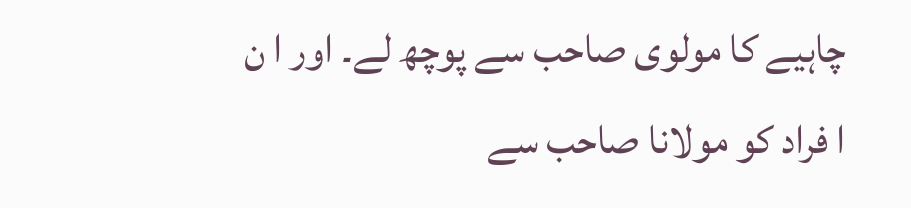چاہیے کا مولوی صاحب سے پوچھ لے۔ اور ا ن ا فراد کو مولانا صاحب سے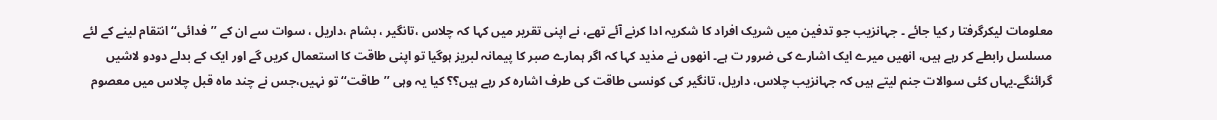معلومات لیکرگرفتا ر کیا جائے ۔ جہانزیب جو تدفین میں شریک افراد کا شکریہ ادا کرنے آئے تھے، نے اپنی تقریر میں کہا کہ چلاس ،تانگیر ، بشام ،داریل ، سوات سے ان کے ’’فدائی‘‘ انتقام لینے کے لئے مسلسل رابطے کر رہے ہیں، انھیں میرے ایک اشارے کی ضرور ت ہے۔ انھوں نے مذید کہا کہ اگر ہمارے صبر کا پیمانہ لبریز ہوگیا تو اپنی طاقت کا استعمال کریں گے اور ایک کے بدلے دودو لاشیں گرائنگے۔یہاں کئی سوالات جنم لیتے ہیں کہ جہانزیب چلاس، داریل، تانگیر کی کونسی طاقت کی طرف اشارہ کر رہے ہیں؟؟ کیا یہ وہی ’’طاقت‘‘ تو نہیں،جس نے چند ماہ قبل چلاس میں معصوم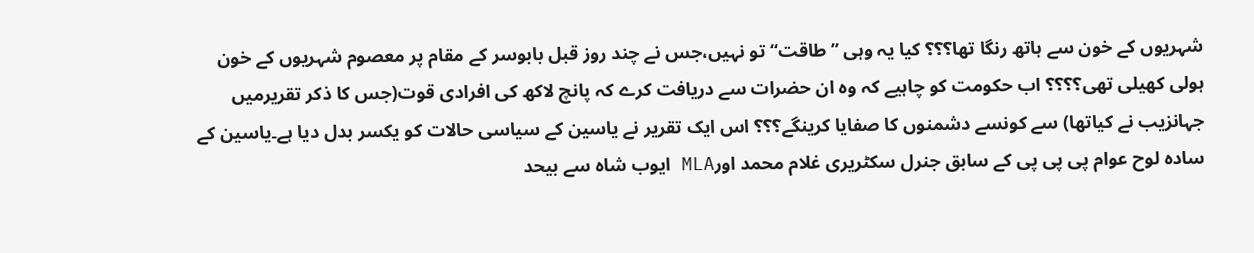شہریوں کے خون سے ہاتھ رنگا تھا؟؟؟ کیا یہ وہی ’’طاقت‘‘ تو نہیں،جس نے چند روز قبل بابوسر کے مقام پر معصوم شہریوں کے خون ہولی کھیلی تھی؟؟؟؟ اب حکومت کو چاہیے کہ وہ ان حضرات سے دریافت کرے کہ پانچ لاکھ کی افرادی قوت(جس کا ذکر تقریرمیں جہانزیب نے کیاتھا) سے کونسے دشمنوں کا صفایا کرینگے؟؟؟ اس ایک تقریر نے یاسین کے سیاسی حالات کو یکسر بدل دیا ہے۔یاسین کے سادہ لوح عوام پی پی پی کے سابق جنرل سکٹریری غلام محمد اورMLA ایوب شاہ سے بیحد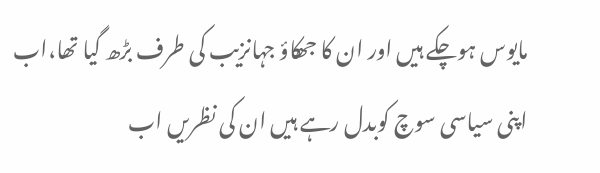مایوس ہوچکے ہیں اور ان کا جھکاؤ جہانزیب کی طرف بڑھ گیا تھا،اب اپنی سیاسی سوچ کوبدل رہے ہیں ان کی نظریں اب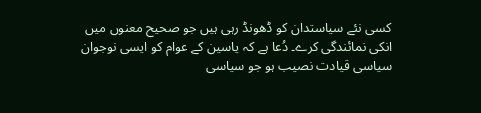کسی نئے سیاستدان کو ڈھونڈ رہی ہیں جو صحیح معنوں میں انکی نمائندگی کرے۔ دُعا ہے کہ یاسین کے عوام کو ایسی نوجوان سیاسی قیادت نصیب ہو جو سیاسی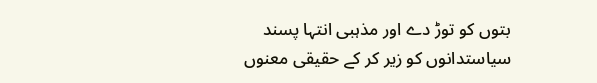بتوں کو توڑ دے اور مذہبی انتہا پسند سیاستدانوں کو زیر کر کے حقیقی معنوں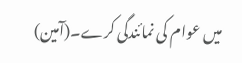میں عوام کی نمائندگی کرے۔(آمین)